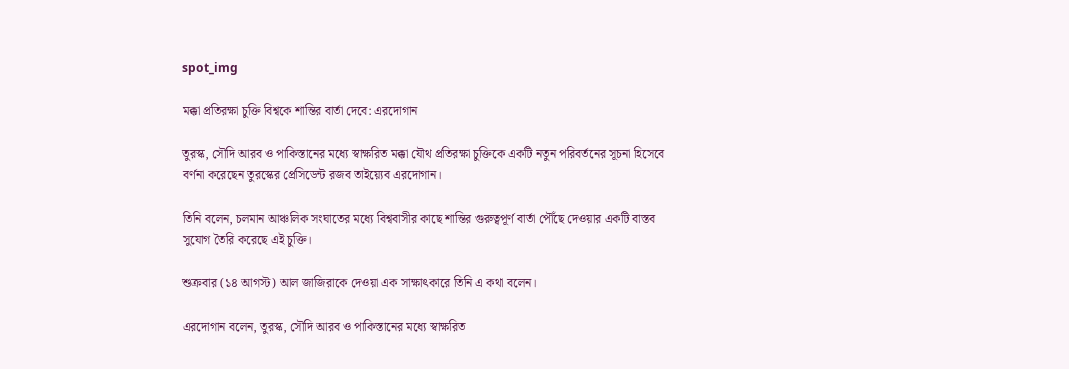spot_img

মক্কা প্রতিরক্ষা চুক্তি বিশ্বকে শান্তির বার্তা দেবে: এরদোগান

তুরস্ক, সৌদি আরব ও পাকিস্তানের মধ্যে স্বাক্ষরিত মক্কা যৌথ প্রতিরক্ষা চুক্তিকে একটি নতুন পরিবর্তনের সূচনা হিসেবে বর্ণনা করেছেন তুরস্কের প্রেসিডেন্ট রজব তাইয়্যেব এরদোগান।

তিনি বলেন, চলমান আঞ্চলিক সংঘাতের মধ্যে বিশ্ববাসীর কাছে শান্তির গুরুত্বপূর্ণ বার্তা পৌঁছে দেওয়ার একটি বাস্তব সুযোগ তৈরি করেছে এই চুক্তি।

শুক্রবার (১৪ আগস্ট) আল জাজিরাকে দেওয়া এক সাক্ষাৎকারে তিনি এ কথা বলেন।

এরদোগান বলেন, তুরস্ক, সৌদি আরব ও পাকিস্তানের মধ্যে স্বাক্ষরিত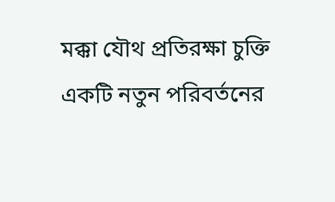মক্কা যৌথ প্রতিরক্ষা চুক্তি একটি নতুন পরিবর্তনের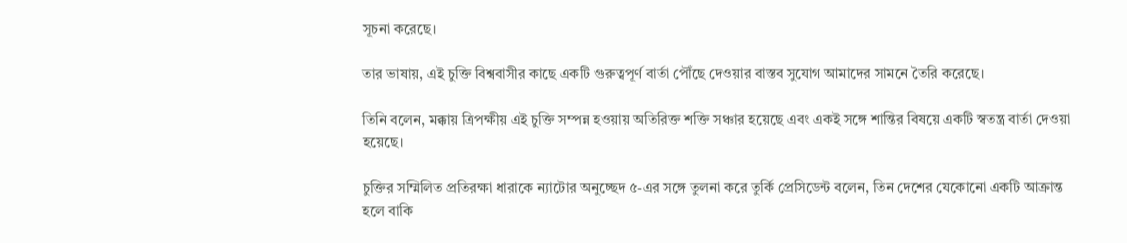সূচনা করেছে।

তার ভাষায়, এই চুক্তি বিশ্ববাসীর কাছে একটি গুরুত্বপূর্ণ বার্তা পৌঁছে দেওয়ার বাস্তব সুযোগ আমাদের সামনে তৈরি করেছে।

তিনি বলেন, মক্কায় ত্রিপক্ষীয় এই চুক্তি সম্পন্ন হওয়ায় অতিরিক্ত শক্তি সঞ্চার হয়েছে এবং একই সঙ্গে শান্তির বিষয়ে একটি স্বতন্ত্র বার্তা দেওয়া হয়েছে।

চুক্তির সম্মিলিত প্রতিরক্ষা ধারাকে ন্যাটোর অনুচ্ছেদ ৫-এর সঙ্গে তুলনা করে তুর্কি প্রেসিডেন্ট বলেন, তিন দেশের যেকোনো একটি আক্রান্ত হলে বাকি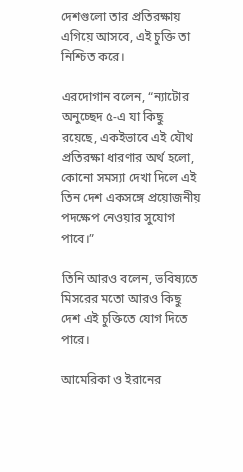দেশগুলো তার প্রতিরক্ষায় এগিয়ে আসবে, এই চুক্তি তা নিশ্চিত করে।

এরদোগান বলেন, “ন্যাটোর অনুচ্ছেদ ৫-এ যা কিছু রয়েছে, একইভাবে এই যৌথ প্রতিরক্ষা ধারণার অর্থ হলো, কোনো সমস্যা দেখা দিলে এই তিন দেশ একসঙ্গে প্রয়োজনীয় পদক্ষেপ নেওয়ার সুযোগ পাবে।”

তিনি আরও বলেন, ভবিষ্যতে মিসরের মতো আরও কিছু দেশ এই চুক্তিতে যোগ দিতে পারে।

আমেরিকা ও ইরানের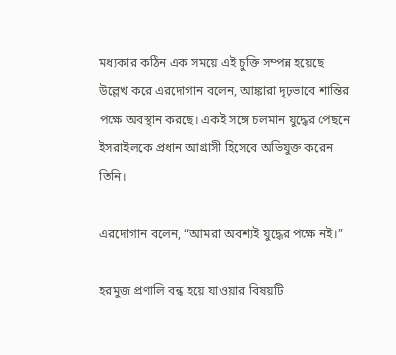মধ্যকার কঠিন এক সময়ে এই চুক্তি সম্পন্ন হয়েছে উল্লেখ করে এরদোগান বলেন, আঙ্কারা দৃঢ়ভাবে শান্তির পক্ষে অবস্থান করছে। একই সঙ্গে চলমান যুদ্ধের পেছনে ইসরাইলকে প্রধান আগ্রাসী হিসেবে অভিযুক্ত করেন তিনি।

এরদোগান বলেন, “আমরা অবশ্যই যুদ্ধের পক্ষে নই।”

হরমুজ প্রণালি বন্ধ হয়ে যাওয়ার বিষয়টি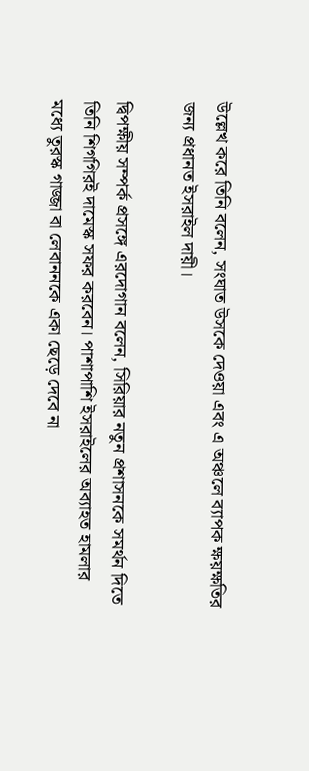উল্লেখ করে তিনি বলেন, সংঘাত উসকে দেওয়া এবং এ অঞ্চলে ব্যাপক ক্ষয়ক্ষতির জন্য প্রধানত ইসরাইল দায়ী।

দ্বিপক্ষীয় সম্পর্ক প্রসঙ্গে এরদোগান বলেন, সিরিয়ার নতুন প্রশাসনকে সমর্থন দিতে তিনি শিগগিরই দামেস্ক সফর করবেন। পাশাপাশি ইসরাইলের অব্যাহত হামলার মধ্যে তুরস্ক গাজ্জা বা লেবাননকে একা ছেড়ে দেবে না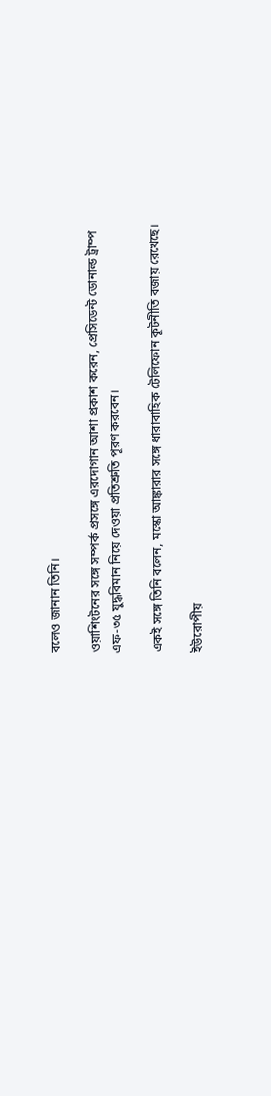বলেও জানান তিনি।

ওয়াশিংটনের সঙ্গে সম্পর্ক প্রসঙ্গে এরদোগান আশা প্রকাশ করেন, প্রেসিডেন্ট ডোনাল্ড ট্রাম্প এফ-৩৫ যুদ্ধবিমান নিয়ে দেওয়া প্রতিশ্রুতি পূরণ করবেন।

একই সঙ্গে তিনি বলেন, মস্কো আঙ্কারার সঙ্গে ধারাবাহিক টেলিফোন কূটনীতি বজায় রেখেছে।

ইউরোপীয়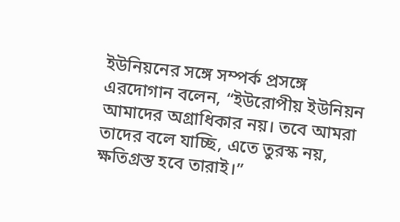ইউনিয়নের সঙ্গে সম্পর্ক প্রসঙ্গে এরদোগান বলেন, “ইউরোপীয় ইউনিয়ন আমাদের অগ্রাধিকার নয়। তবে আমরা তাদের বলে যাচ্ছি, এতে তুরস্ক নয়, ক্ষতিগ্রস্ত হবে তারাই।”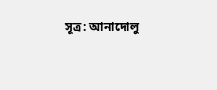সূত্র: আনাদোলু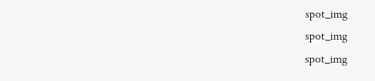spot_img
spot_img
spot_img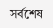সর্বশেষ